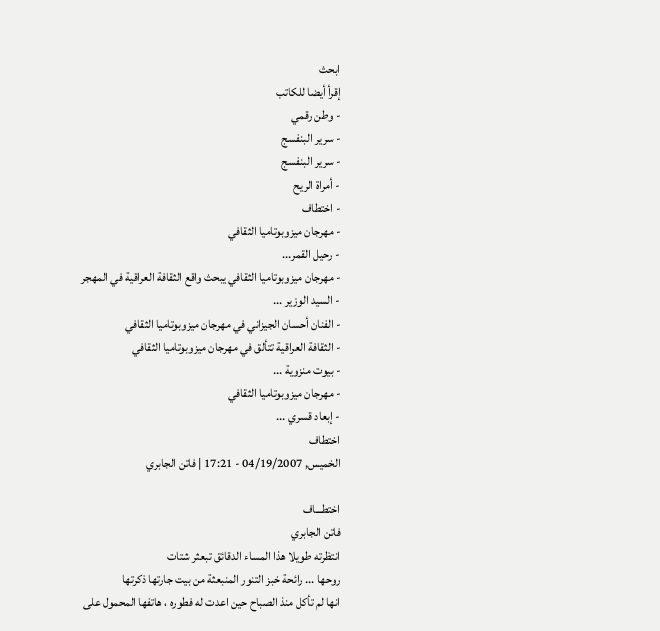ابحث
إقرأ أيضا للكاتب
- وطن رقمي
- سرير البنفسج
- سرير البنفسج
- أمراة الريح
- اختطاف
- مهرجان ميزوبوتاميا الثقافي
- رحيل القمر...
- مهرجان ميزوبوتاميا الثقافي يبحث واقع الثقافة العراقية في المهجر
- السيد الوزير ...
- الفنان أحسان الجيزاني في مهرجان ميزوبوتاميا الثقافي
- الثقافة العراقية تتألق في مهرجان ميزوبوتاميا الثقافي
- بيوت منزوية ...
- مهرجان ميزوبوتاميا الثقافي
- إبعاد قسري ...
اختطاف
الخميس, 04/19/2007 - 17:21 | فاتن الجابري

اختطـــاف
فاتن الجابري
انتظرته طويلا هذا المساء الدقائق تبعثر شتات
روحها ... رائحة خبز التنور المنبعثة من بيت جارتها ذكرتها
انها لم تأكل منذ الصباح حين اعدت له فطوره ، هاتفها المحمول على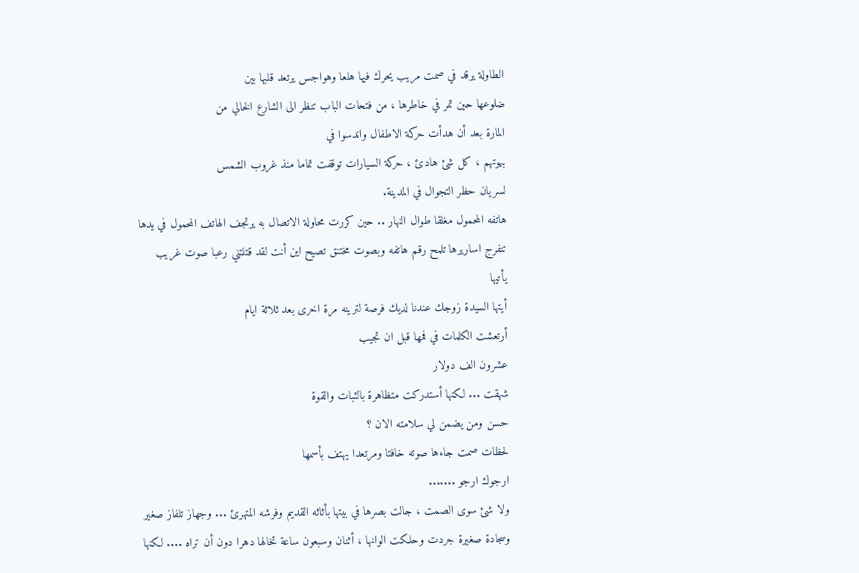الطاولة يرقد في صمت مريب يحرك فيها هلعا وهواجس يرتعد قلبها بين
ضلوعها حين تمر في خاطرها ، من فتحات الباب تنظر الى الشارع الخالي من
المارة بعد أن هدأت حركة الاطفال واندسوا في
بيوتهم ، كل شئ هادئ ، حركة السيارات توقفت تماما منذ غروب الشمس
لسريان حظر التجوال في المدينة.
هاتفه المحمول مغلقا طوال النهار .. حين كررت محاولة الاتصال به يرتجف الهاتف المحمول في يدها تنفرج اساريرها تلمح رقم هاتفه وبصوت مختنق تصيح اين أنت لقد قتلتني رعبا صوت غريب يأتيها
أيتها السيدة زوجك عندنا لديك فرصة لترينه مرة اخرى بعد ثلاثة ايام
أرتعشت الكلمات في فمها قبل ان تجيب
عشرون الف دولار
شهقت ... لكنها أستدركت متظاهرة بالثبات والقوة
حسن ومن يضمن لي سلامته الان ؟
لحظات صمت جاءها صوته خافتا ومرتعدا يهتف بأسمها
ارجوك ارجو .......
ولا شئ سوى الصمت ، جالت بصرها في بيتها بأثاثه القديم وفرشه المتهرئ ... وجهاز تلفاز صغير وسجادة صغيرة جردت وحلكت الوانها ، أثنان وسبعون ساعة تخالها دهرا دون أن تراه .... لكنها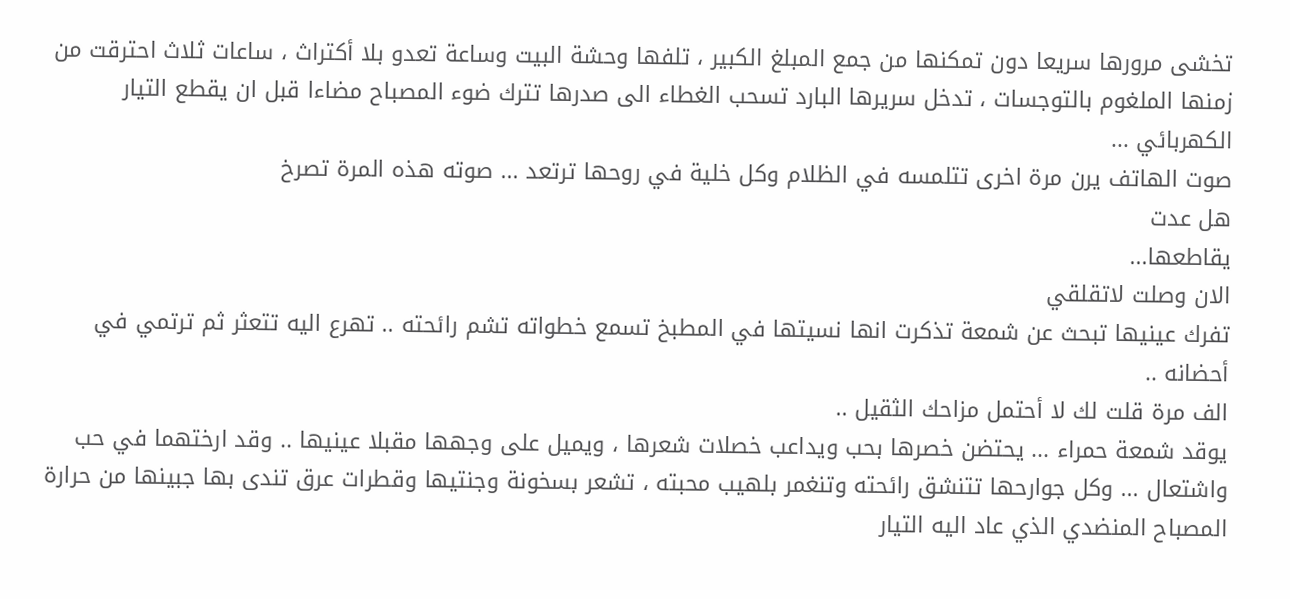تخشى مرورها سريعا دون تمكنها من جمع المبلغ الكبير ، تلفها وحشة البيت وساعة تعدو بلا أكتراث ، ساعات ثلاث احترقت من زمنها الملغوم بالتوجسات ، تدخل سريرها البارد تسحب الغطاء الى صدرها تترك ضوء المصباح مضاءا قبل ان يقطع التيار الكهربائي ...
صوت الهاتف يرن مرة اخرى تتلمسه في الظلام وكل خلية في روحها ترتعد ... صوته هذه المرة تصرخ
هل عدت
يقاطعها...
الان وصلت لاتقلقي
تفرك عينيها تبحث عن شمعة تذكرت انها نسيتها في المطبخ تسمع خطواته تشم رائحته .. تهرع اليه تتعثر ثم ترتمي في أحضانه ..
الف مرة قلت لك لا أحتمل مزاحك الثقيل ..
يوقد شمعة حمراء ... يحتضن خصرها بحب ويداعب خصلات شعرها ، ويميل على وجهها مقبلا عينيها .. وقد ارختهما في حب واشتعال ... وكل جوارحها تتنشق رائحته وتنغمر بلهيب محبته ، تشعر بسخونة وجنتيها وقطرات عرق تندى بها جبينها من حرارة المصباح المنضدي الذي عاد اليه التيار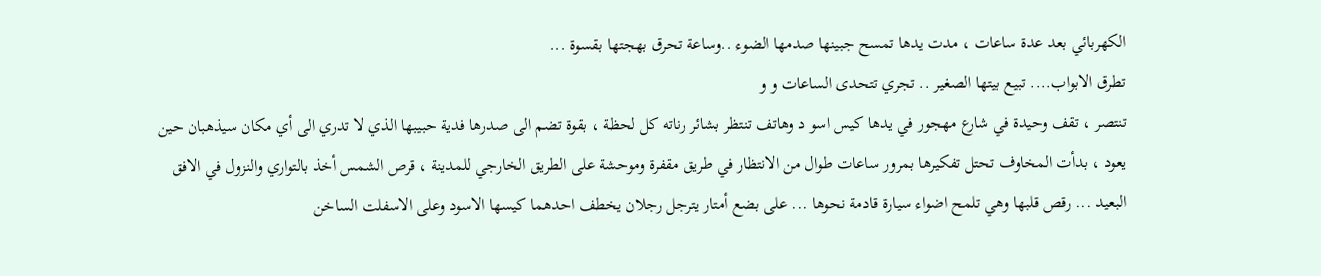الكهربائي بعد عدة ساعات ، مدت يدها تمسح جبينها صدمها الضوء ..وساعة تحرق بهجتها بقسوة ...
تطرق الابواب.... تبيع بيتها الصغير .. تجري تتحدى الساعات و و
تنتصر ، تقف وحيدة في شارع مهجور في يدها كيس اسو د وهاتف تنتظر بشائر رناته كل لحظة ، بقوة تضم الى صدرها فدية حبيبها الذي لا تدري الى أي مكان سيذهبان حين يعود ، بدأت المخاوف تحتل تفكيرها بمرور ساعات طوال من الانتظار في طريق مقفرة وموحشة على الطريق الخارجي للمدينة ، قرص الشمس أخذ بالتواري والنزول في الافق البعيد ... رقص قلبها وهي تلمح اضواء سيارة قادمة نحوها ... على بضع أمتار يترجل رجلان يخطف احدهما كيسها الاسود وعلى الاسفلت الساخن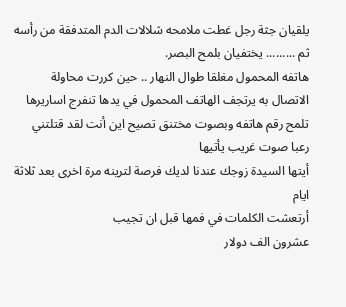يلقيان جثة رجل غطت ملامحه شلالات الدم المتدفقة من رأسه ثم ......... يختفيان بلمح البصر.
هاتفه المحمول مغلقا طوال النهار .. حين كررت محاولة الاتصال به يرتجف الهاتف المحمول في يدها تنفرج اساريرها تلمح رقم هاتفه وبصوت مختنق تصيح اين أنت لقد قتلتني رعبا صوت غريب يأتيها
أيتها السيدة زوجك عندنا لديك فرصة لترينه مرة اخرى بعد ثلاثة ايام
أرتعشت الكلمات في فمها قبل ان تجيب
عشرون الف دولار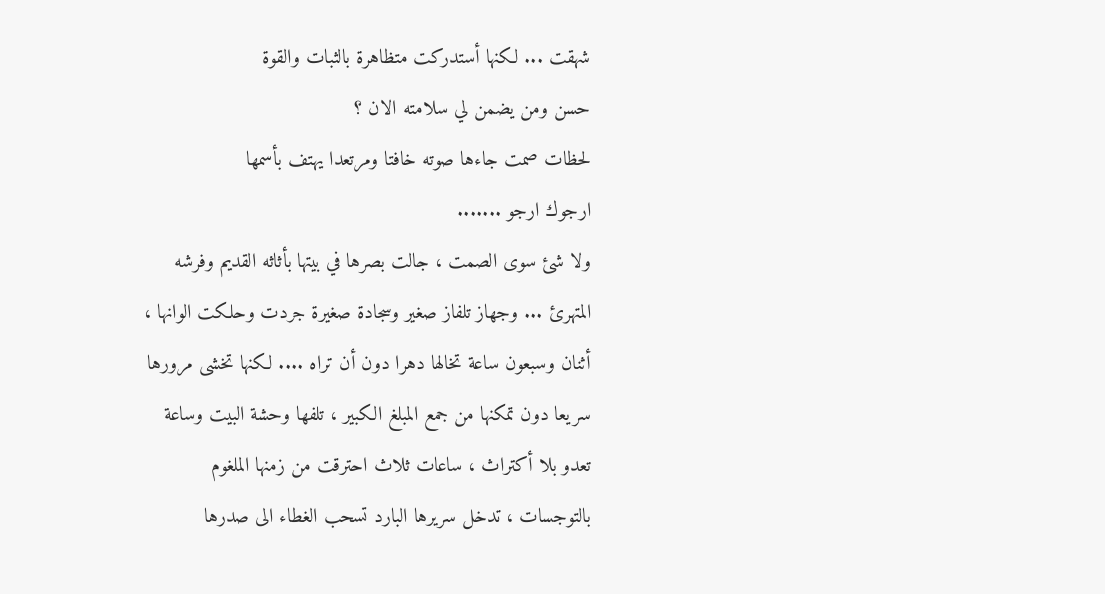شهقت ... لكنها أستدركت متظاهرة بالثبات والقوة
حسن ومن يضمن لي سلامته الان ؟
لحظات صمت جاءها صوته خافتا ومرتعدا يهتف بأسمها
ارجوك ارجو .......
ولا شئ سوى الصمت ، جالت بصرها في بيتها بأثاثه القديم وفرشه المتهرئ ... وجهاز تلفاز صغير وسجادة صغيرة جردت وحلكت الوانها ، أثنان وسبعون ساعة تخالها دهرا دون أن تراه .... لكنها تخشى مرورها سريعا دون تمكنها من جمع المبلغ الكبير ، تلفها وحشة البيت وساعة تعدو بلا أكتراث ، ساعات ثلاث احترقت من زمنها الملغوم بالتوجسات ، تدخل سريرها البارد تسحب الغطاء الى صدرها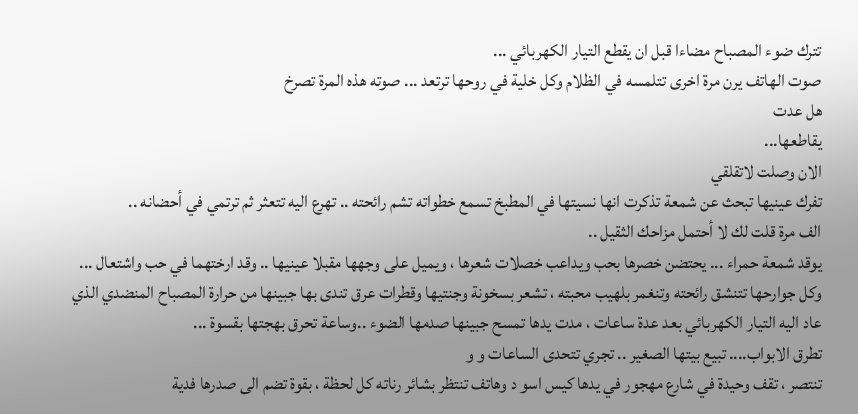تترك ضوء المصباح مضاءا قبل ان يقطع التيار الكهربائي ...
صوت الهاتف يرن مرة اخرى تتلمسه في الظلام وكل خلية في روحها ترتعد ... صوته هذه المرة تصرخ
هل عدت
يقاطعها...
الان وصلت لاتقلقي
تفرك عينيها تبحث عن شمعة تذكرت انها نسيتها في المطبخ تسمع خطواته تشم رائحته .. تهرع اليه تتعثر ثم ترتمي في أحضانه ..
الف مرة قلت لك لا أحتمل مزاحك الثقيل ..
يوقد شمعة حمراء ... يحتضن خصرها بحب ويداعب خصلات شعرها ، ويميل على وجهها مقبلا عينيها .. وقد ارختهما في حب واشتعال ... وكل جوارحها تتنشق رائحته وتنغمر بلهيب محبته ، تشعر بسخونة وجنتيها وقطرات عرق تندى بها جبينها من حرارة المصباح المنضدي الذي عاد اليه التيار الكهربائي بعد عدة ساعات ، مدت يدها تمسح جبينها صدمها الضوء ..وساعة تحرق بهجتها بقسوة ...
تطرق الابواب.... تبيع بيتها الصغير .. تجري تتحدى الساعات و و
تنتصر ، تقف وحيدة في شارع مهجور في يدها كيس اسو د وهاتف تنتظر بشائر رناته كل لحظة ، بقوة تضم الى صدرها فدية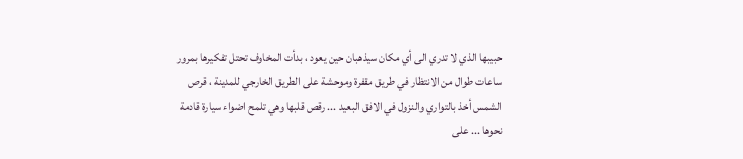حبيبها الذي لا تدري الى أي مكان سيذهبان حين يعود ، بدأت المخاوف تحتل تفكيرها بمرور ساعات طوال من الانتظار في طريق مقفرة وموحشة على الطريق الخارجي للمدينة ، قرص الشمس أخذ بالتواري والنزول في الافق البعيد ... رقص قلبها وهي تلمح اضواء سيارة قادمة نحوها ... على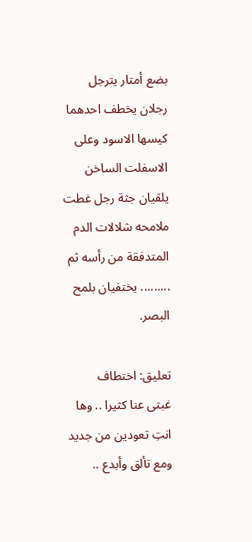بضع أمتار يترجل رجلان يخطف احدهما كيسها الاسود وعلى الاسفلت الساخن يلقيان جثة رجل غطت ملامحه شلالات الدم المتدفقة من رأسه ثم ......... يختفيان بلمح البصر.

تعليق: اختطاف
غبتى عنا كثيرا .. وها انتِ تعودين من جديد
ومع تألق وأبدع ..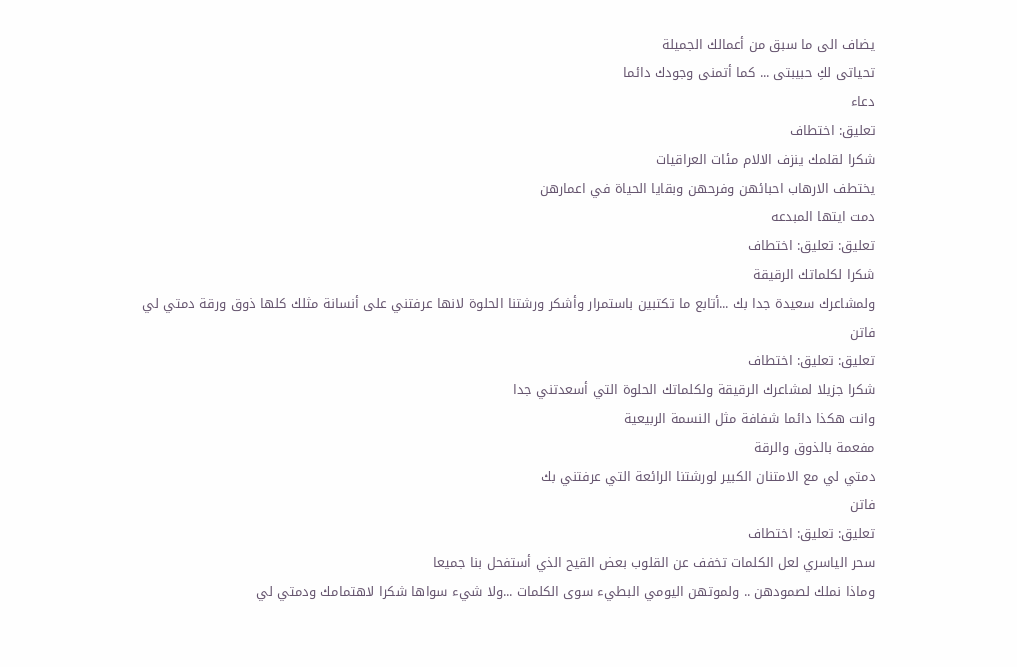يضاف الى ما سبق من أعمالك الجميلة
تحياتى لكِ حبيبتى ... كما أتمنى وجودك دائما
دعاء
تعليق: اختطاف
شكرا لقلمك ينزف الالام مئات العراقيات
يختطف الارهاب احبائهن وفرحهن وبقايا الحياة في اعمارهن
دمت ايتها المبدعه
تعليق: تعليق: اختطاف
شكرا لكلماتك الرقيقة
ولمشاعرك سعيدة جدا بك ...أتابع ما تكتبين باستمرار وأشكر ورشتنا الحلوة لانها عرفتني على أنسانة مثلك كلها ذوق ورقة دمتي لي
فاتن
تعليق: تعليق: اختطاف
شكرا جزيلا لمشاعرك الرقيقة ولكلماتك الحلوة التي أسعدتني جدا
وانت هكذا دائما شفافة مثل النسمة الربيعية
مفعمة بالذوق والرقة
دمتي لي مع الامتنان الكبير لورشتنا الرائعة التي عرفتني بك
فاتن
تعليق: تعليق: اختطاف
سحر الياسري لعل الكلمات تخفف عن القلوب بعض القيح الذي أستفحل بنا جميعا
وماذا نملك لصمودهن .. ولموتهن اليومي البطيء سوى الكلمات ...ولا شيء سواها شكرا لاهتمامك ودمتي لي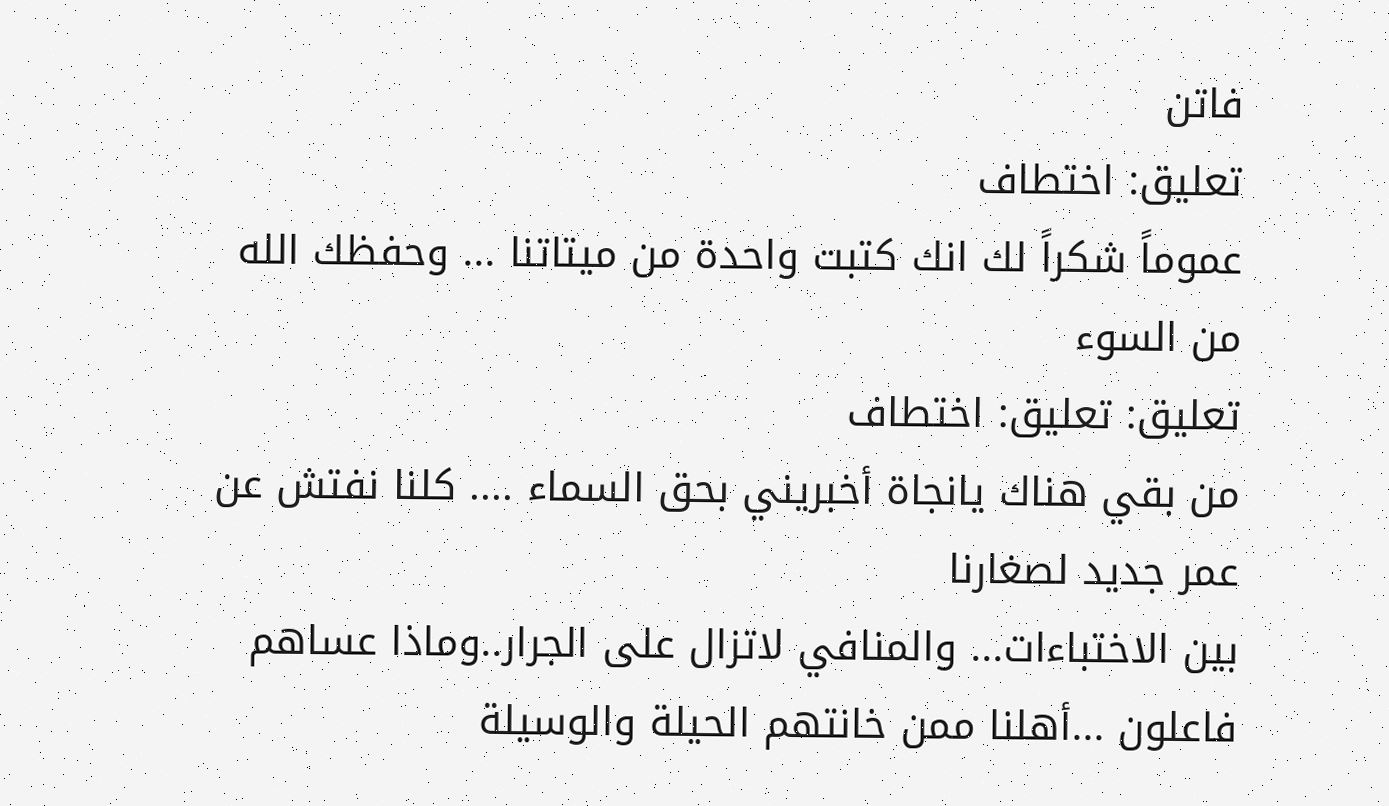فاتن
تعليق: اختطاف
عموماً شكراً لك انك كتبت واحدة من ميتاتنا ... وحفظك الله من السوء
تعليق: تعليق: اختطاف
من بقي هناك يانجاة أخبريني بحق السماء .... كلنا نفتش عن عمر جديد لصغارنا
بين الاختباءات... والمنافي لاتزال على الجرار..وماذا عساهم فاعلون ...أهلنا ممن خانتهم الحيلة والوسيلة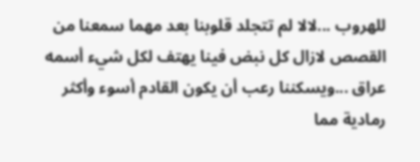للهروب ...لالا لم تتجلد قلوبنا بعد مهما سمعنا من القصص لازال كل نبض فينا يهتف لكل شيء أسمه عراق ...ويسكننا رعب أن يكون القادم أسوء وأكثر رمادية مما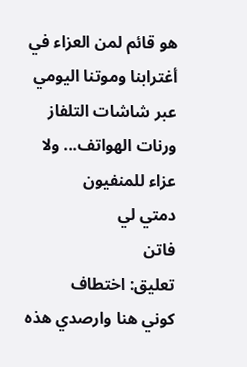هو قائم لمن العزاء في أغترابنا وموتنا اليومي عبر شاشات التلفاز ورنات الهواتف... ولا عزاء للمنفيون
دمتي لي
فاتن
تعليق: اختطاف
كوني هنا وارصدي هذه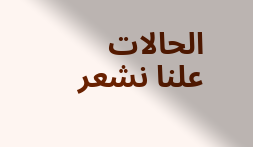الحالات
علنا نشعر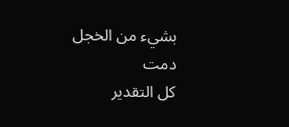بشيء من الخجل
دمت
كل التقدير